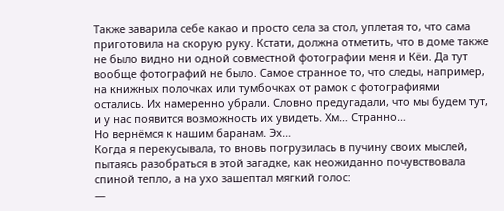Также заварила себе какао и просто села за стол, уплетая то, что сама приготовила на скорую руку. Кстати, должна отметить, что в доме также не было видно ни одной совместной фотографии меня и Кёи. Да тут вообще фотографий не было. Самое странное то, что следы, например, на книжных полочках или тумбочках от рамок с фотографиями остались. Их намеренно убрали. Словно предугадали, что мы будем тут, и у нас появится возможность их увидеть. Хм… Странно…
Но вернёмся к нашим баранам. Эх…
Когда я перекусывала, то вновь погрузилась в пучину своих мыслей, пытаясь разобраться в этой загадке, как неожиданно почувствовала спиной тепло, а на ухо зашептал мягкий голос:
—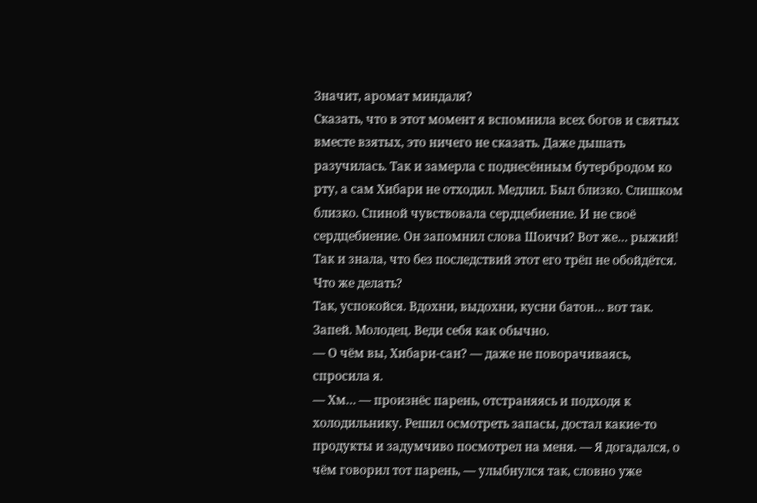Значит, аромат миндаля?
Сказать, что в этот момент я вспомнила всех богов и святых вместе взятых, это ничего не сказать. Даже дышать разучилась. Так и замерла с поднесённым бутербродом ко рту, а сам Хибари не отходил. Медлил. Был близко. Слишком близко. Спиной чувствовала сердцебиение. И не своё сердцебиение. Он запомнил слова Шоичи? Вот же… рыжий! Так и знала, что без последствий этот его трёп не обойдётся. Что же делать?
Так, успокойся. Вдохни, выдохни, кусни батон… вот так. Запей. Молодец. Веди себя как обычно.
— О чём вы, Хибари-сан? — даже не поворачиваясь, спросила я.
— Хм… — произнёс парень, отстраняясь и подходя к холодильнику. Решил осмотреть запасы, достал какие-то продукты и задумчиво посмотрел на меня. — Я догадался, о чём говорил тот парень, — улыбнулся так, словно уже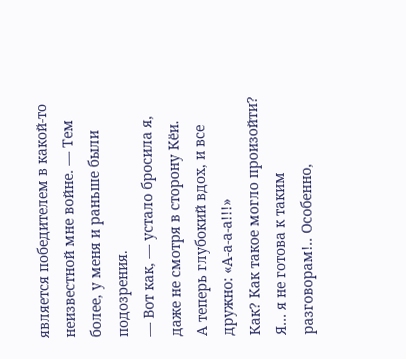является победителем в какой-то неизвестной мне войне. — Тем более, у меня и раньше были подозрения.
— Вот как, — устало бросила я, даже не смотря в сторону Кёи.
А теперь глубокий вдох, и все дружно: «А-а-а-а!!!»
Как? Как такое могло произойти? Я… я не готова к таким разговорам!.. Особенно,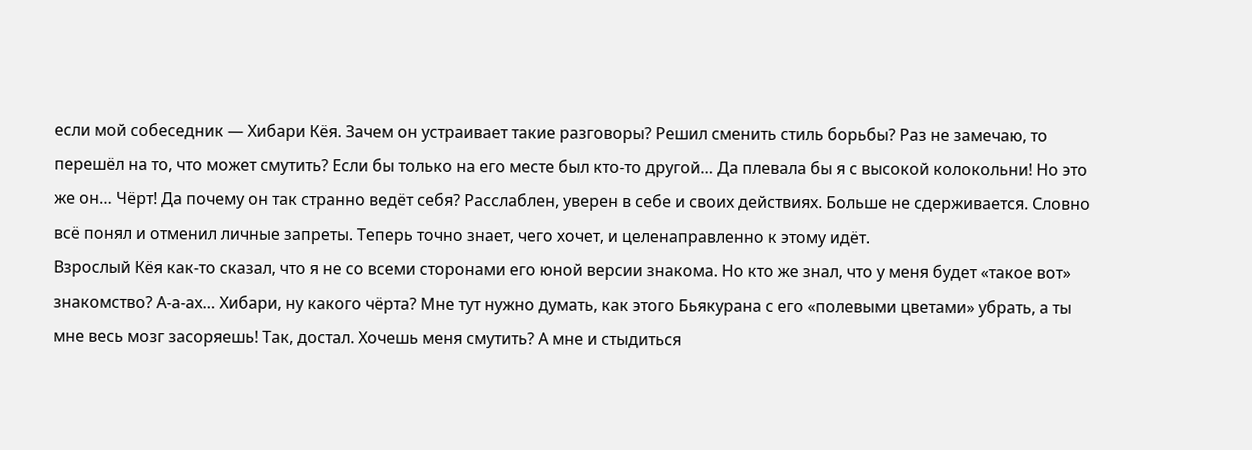если мой собеседник — Хибари Кёя. Зачем он устраивает такие разговоры? Решил сменить стиль борьбы? Раз не замечаю, то перешёл на то, что может смутить? Если бы только на его месте был кто-то другой… Да плевала бы я с высокой колокольни! Но это же он… Чёрт! Да почему он так странно ведёт себя? Расслаблен, уверен в себе и своих действиях. Больше не сдерживается. Словно всё понял и отменил личные запреты. Теперь точно знает, чего хочет, и целенаправленно к этому идёт.
Взрослый Кёя как-то сказал, что я не со всеми сторонами его юной версии знакома. Но кто же знал, что у меня будет «такое вот» знакомство? А-а-ах… Хибари, ну какого чёрта? Мне тут нужно думать, как этого Бьякурана с его «полевыми цветами» убрать, а ты мне весь мозг засоряешь! Так, достал. Хочешь меня смутить? А мне и стыдиться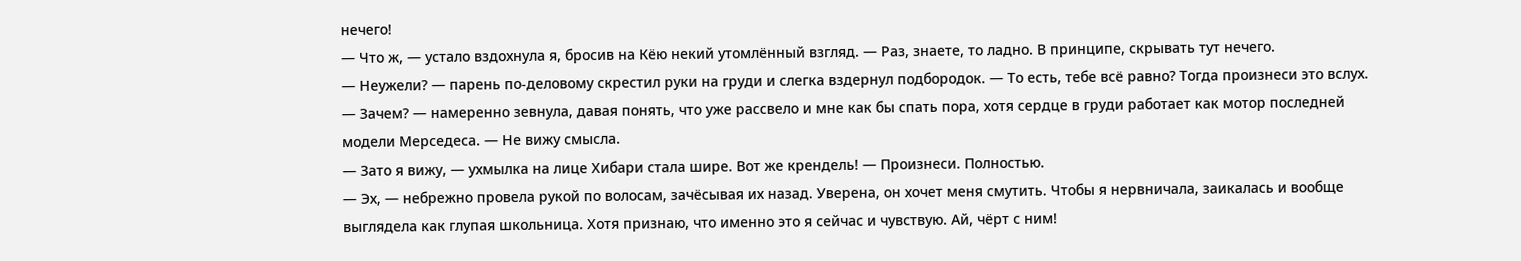нечего!
— Что ж, — устало вздохнула я, бросив на Кёю некий утомлённый взгляд. — Раз, знаете, то ладно. В принципе, скрывать тут нечего.
— Неужели? — парень по-деловому скрестил руки на груди и слегка вздернул подбородок. — То есть, тебе всё равно? Тогда произнеси это вслух.
— Зачем? — намеренно зевнула, давая понять, что уже рассвело и мне как бы спать пора, хотя сердце в груди работает как мотор последней модели Мерседеса. — Не вижу смысла.
— Зато я вижу, — ухмылка на лице Хибари стала шире. Вот же крендель! — Произнеси. Полностью.
— Эх, — небрежно провела рукой по волосам, зачёсывая их назад. Уверена, он хочет меня смутить. Чтобы я нервничала, заикалась и вообще выглядела как глупая школьница. Хотя признаю, что именно это я сейчас и чувствую. Ай, чёрт с ним!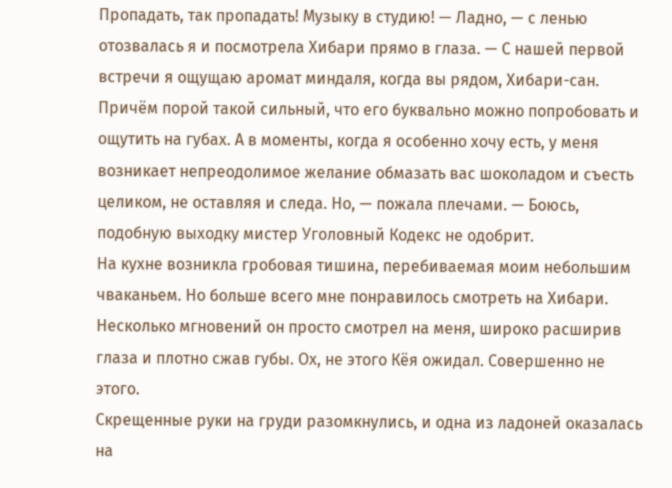Пропадать, так пропадать! Музыку в студию! — Ладно, — с ленью отозвалась я и посмотрела Хибари прямо в глаза. — С нашей первой встречи я ощущаю аромат миндаля, когда вы рядом, Хибари-сан. Причём порой такой сильный, что его буквально можно попробовать и ощутить на губах. А в моменты, когда я особенно хочу есть, у меня возникает непреодолимое желание обмазать вас шоколадом и съесть целиком, не оставляя и следа. Но, — пожала плечами. — Боюсь, подобную выходку мистер Уголовный Кодекс не одобрит.
На кухне возникла гробовая тишина, перебиваемая моим небольшим чваканьем. Но больше всего мне понравилось смотреть на Хибари. Несколько мгновений он просто смотрел на меня, широко расширив глаза и плотно сжав губы. Ох, не этого Кёя ожидал. Совершенно не этого.
Скрещенные руки на груди разомкнулись, и одна из ладоней оказалась на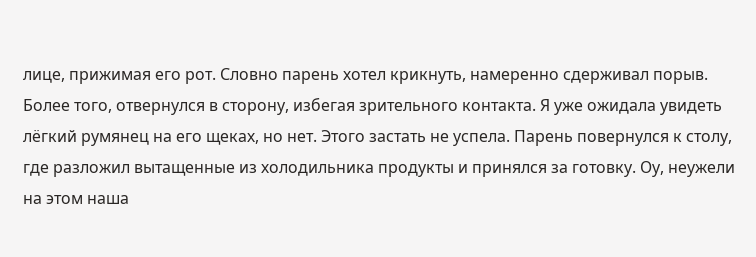лице, прижимая его рот. Словно парень хотел крикнуть, намеренно сдерживал порыв. Более того, отвернулся в сторону, избегая зрительного контакта. Я уже ожидала увидеть лёгкий румянец на его щеках, но нет. Этого застать не успела. Парень повернулся к столу, где разложил вытащенные из холодильника продукты и принялся за готовку. Оу, неужели на этом наша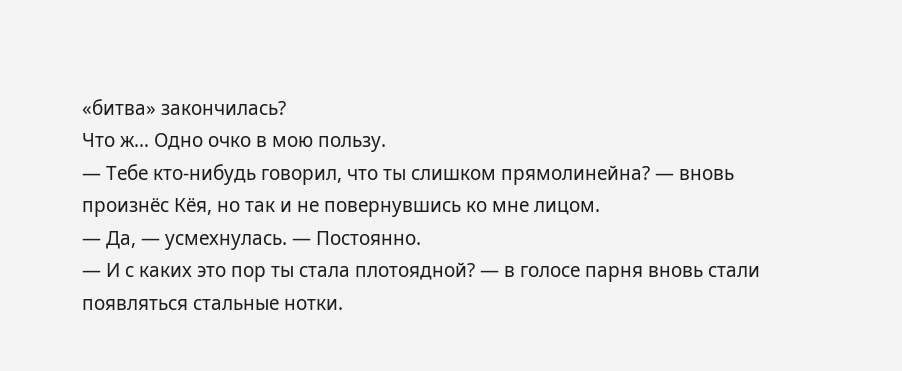«битва» закончилась?
Что ж… Одно очко в мою пользу.
— Тебе кто-нибудь говорил, что ты слишком прямолинейна? — вновь произнёс Кёя, но так и не повернувшись ко мне лицом.
— Да, — усмехнулась. — Постоянно.
— И с каких это пор ты стала плотоядной? — в голосе парня вновь стали появляться стальные нотки.